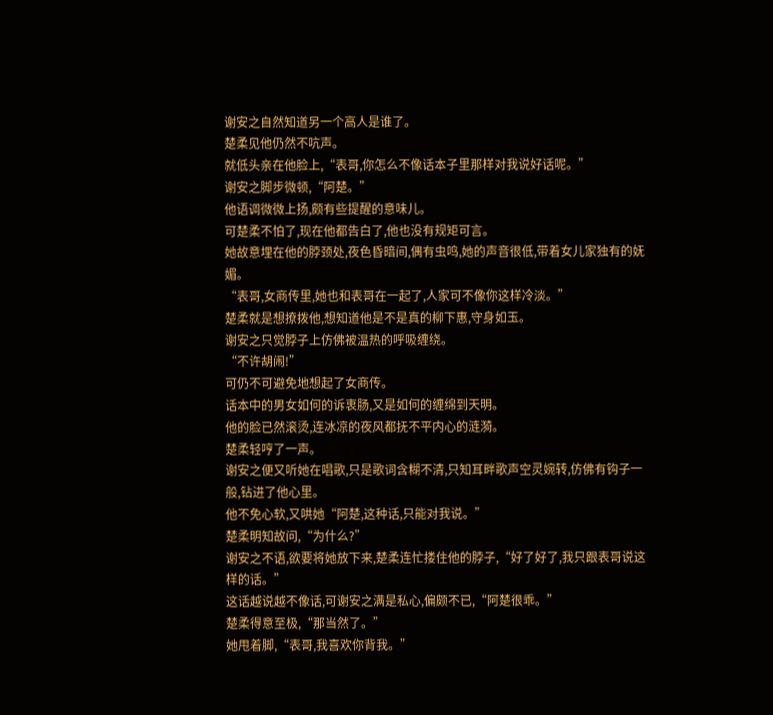谢安之自然知道另一个高人是谁了。
楚柔见他仍然不吭声。
就低头亲在他脸上,“表哥,你怎么不像话本子里那样对我说好话呢。”
谢安之脚步微顿,“阿楚。”
他语调微微上扬,颇有些提醒的意味儿。
可楚柔不怕了,现在他都告白了,他也没有规矩可言。
她故意埋在他的脖颈处,夜色昏暗间,偶有虫鸣,她的声音很低,带着女儿家独有的妩媚。
“表哥,女商传里,她也和表哥在一起了,人家可不像你这样冷淡。”
楚柔就是想撩拨他,想知道他是不是真的柳下惠,守身如玉。
谢安之只觉脖子上仿佛被温热的呼吸缠绕。
“不许胡闹!”
可仍不可避免地想起了女商传。
话本中的男女如何的诉衷肠,又是如何的缠绵到天明。
他的脸已然滚烫,连冰凉的夜风都抚不平内心的涟漪。
楚柔轻哼了一声。
谢安之便又听她在唱歌,只是歌词含糊不清,只知耳畔歌声空灵婉转,仿佛有钩子一般,钻进了他心里。
他不免心软,又哄她“阿楚,这种话,只能对我说。”
楚柔明知故问,“为什么?”
谢安之不语,欲要将她放下来,楚柔连忙搂住他的脖子,“好了好了,我只跟表哥说这样的话。”
这话越说越不像话,可谢安之满是私心,偏颇不已,“阿楚很乖。”
楚柔得意至极,“那当然了。”
她甩着脚,“表哥,我喜欢你背我。”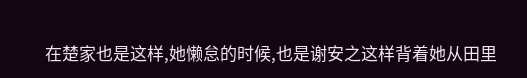在楚家也是这样,她懒怠的时候,也是谢安之这样背着她从田里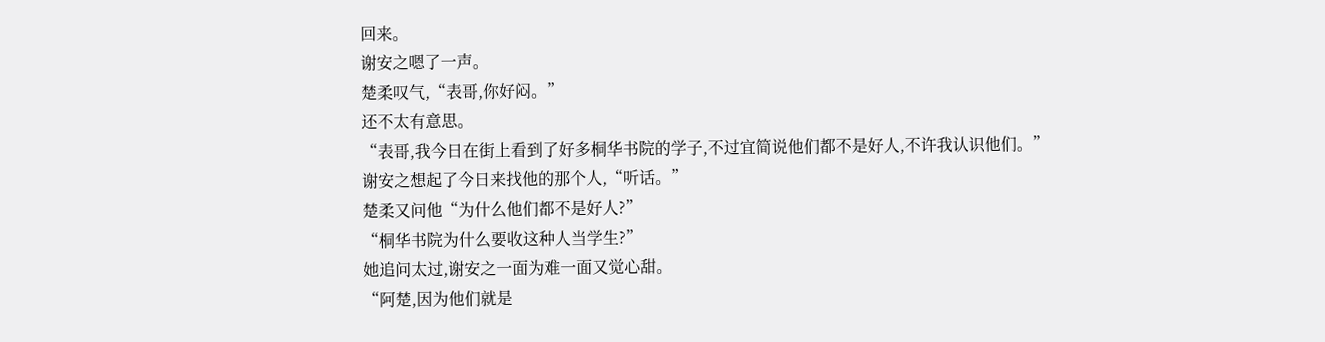回来。
谢安之嗯了一声。
楚柔叹气,“表哥,你好闷。”
还不太有意思。
“表哥,我今日在街上看到了好多桐华书院的学子,不过宜简说他们都不是好人,不许我认识他们。”
谢安之想起了今日来找他的那个人,“听话。”
楚柔又问他“为什么他们都不是好人?”
“桐华书院为什么要收这种人当学生?”
她追问太过,谢安之一面为难一面又觉心甜。
“阿楚,因为他们就是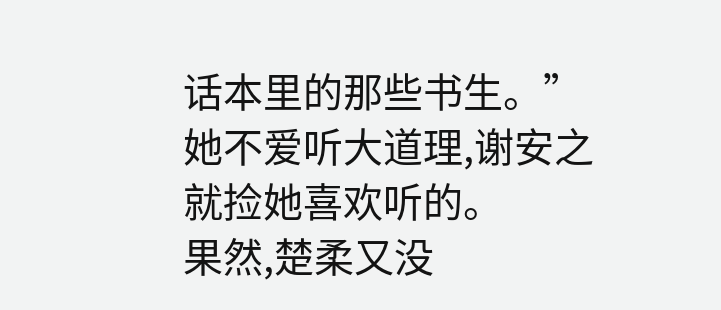话本里的那些书生。”
她不爱听大道理,谢安之就捡她喜欢听的。
果然,楚柔又没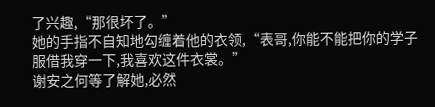了兴趣,“那很坏了。”
她的手指不自知地勾缠着他的衣领,“表哥,你能不能把你的学子服借我穿一下,我喜欢这件衣裳。”
谢安之何等了解她,必然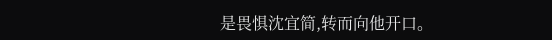是畏惧沈宜简,转而向他开口。